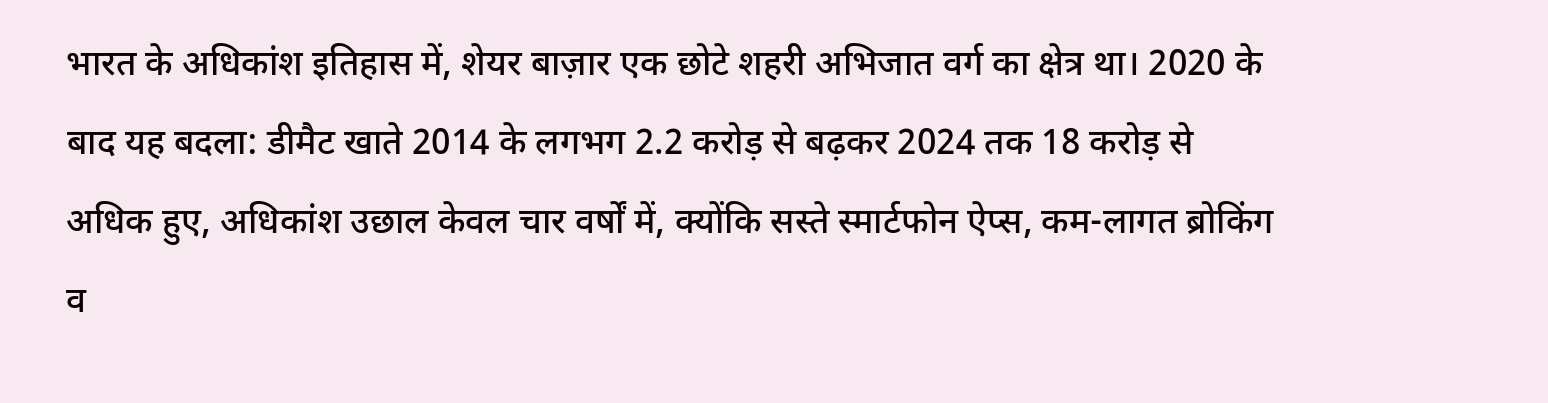भारत के अधिकांश इतिहास में, शेयर बाज़ार एक छोटे शहरी अभिजात वर्ग का क्षेत्र था। 2020 के बाद यह बदला: डीमैट खाते 2014 के लगभग 2.2 करोड़ से बढ़कर 2024 तक 18 करोड़ से अधिक हुए, अधिकांश उछाल केवल चार वर्षों में, क्योंकि सस्ते स्मार्टफोन ऐप्स, कम-लागत ब्रोकिंग व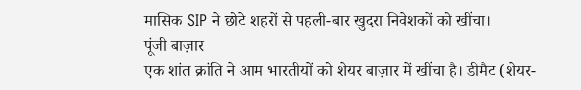मासिक SIP ने छोटे शहरों से पहली-बार खुदरा निवेशकों को खींचा।
पूंजी बाज़ार
एक शांत क्रांति ने आम भारतीयों को शेयर बाज़ार में खींचा है। डीमैट (शेयर-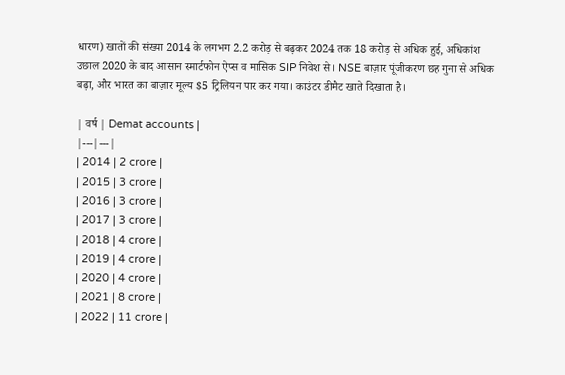धारण) खातों की संख्या 2014 के लगभग 2.2 करोड़ से बढ़कर 2024 तक 18 करोड़ से अधिक हुई, अधिकांश उछाल 2020 के बाद आसान स्मार्टफोन ऐप्स व मासिक SIP निवेश से। NSE बाज़ार पूंजीकरण छह गुना से अधिक बढ़ा, और भारत का बाज़ार मूल्य $5 ट्रिलियन पार कर गया। काउंटर डीमैट खाते दिखाता है।

| वर्ष | Demat accounts |
|---|---|
| 2014 | 2 crore |
| 2015 | 3 crore |
| 2016 | 3 crore |
| 2017 | 3 crore |
| 2018 | 4 crore |
| 2019 | 4 crore |
| 2020 | 4 crore |
| 2021 | 8 crore |
| 2022 | 11 crore |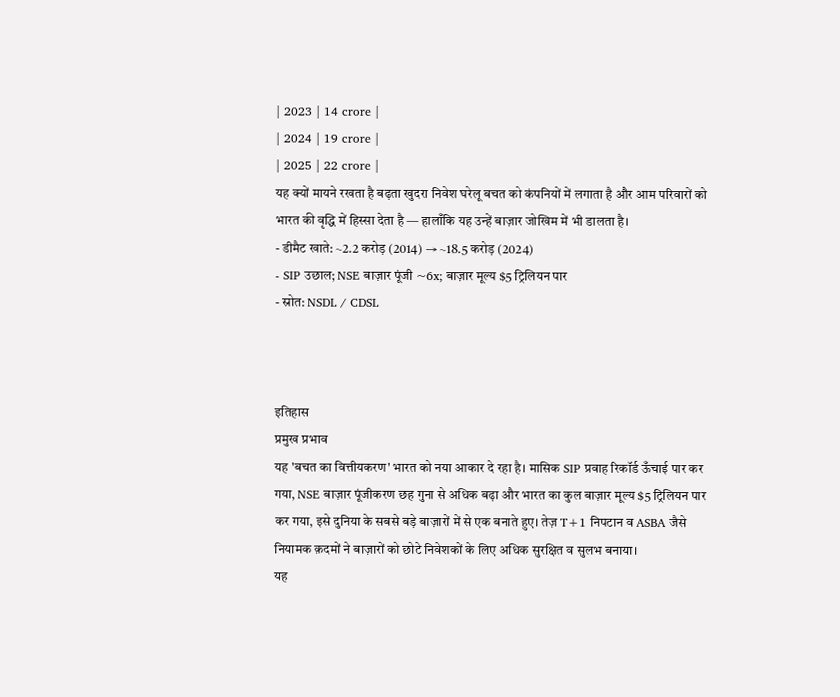| 2023 | 14 crore |
| 2024 | 19 crore |
| 2025 | 22 crore |
यह क्यों मायने रखता है बढ़ता खुदरा निवेश घरेलू बचत को कंपनियों में लगाता है और आम परिवारों को भारत की वृद्धि में हिस्सा देता है — हालाँकि यह उन्हें बाज़ार जोखिम में भी डालता है।
- डीमैट खाते: ~2.2 करोड़ (2014) → ~18.5 करोड़ (2024)
- SIP उछाल; NSE बाज़ार पूंजी ~6x; बाज़ार मूल्य $5 ट्रिलियन पार
- स्रोत: NSDL / CDSL



इतिहास
प्रमुख प्रभाव
यह 'बचत का वित्तीयकरण' भारत को नया आकार दे रहा है। मासिक SIP प्रवाह रिकॉर्ड ऊँचाई पार कर गया, NSE बाज़ार पूंजीकरण छह गुना से अधिक बढ़ा और भारत का कुल बाज़ार मूल्य $5 ट्रिलियन पार कर गया, इसे दुनिया के सबसे बड़े बाज़ारों में से एक बनाते हुए। तेज़ T+1 निपटान व ASBA जैसे नियामक क़दमों ने बाज़ारों को छोटे निवेशकों के लिए अधिक सुरक्षित व सुलभ बनाया।
यह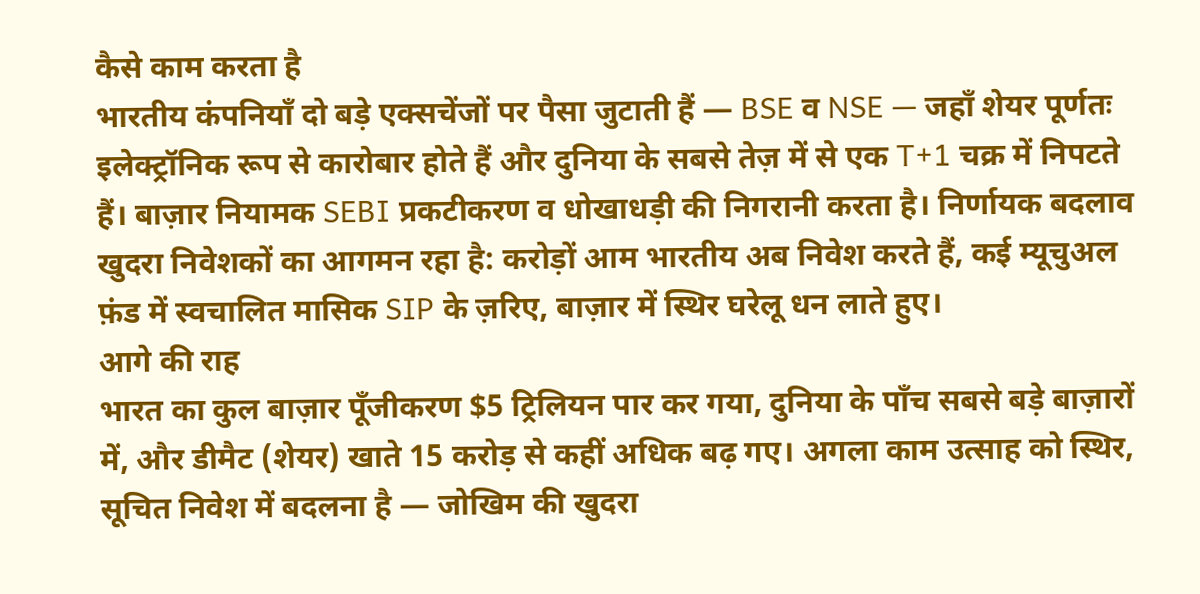कैसे काम करता है
भारतीय कंपनियाँ दो बड़े एक्सचेंजों पर पैसा जुटाती हैं — BSE व NSE — जहाँ शेयर पूर्णतः इलेक्ट्रॉनिक रूप से कारोबार होते हैं और दुनिया के सबसे तेज़ में से एक T+1 चक्र में निपटते हैं। बाज़ार नियामक SEBI प्रकटीकरण व धोखाधड़ी की निगरानी करता है। निर्णायक बदलाव खुदरा निवेशकों का आगमन रहा है: करोड़ों आम भारतीय अब निवेश करते हैं, कई म्यूचुअल फ़ंड में स्वचालित मासिक SIP के ज़रिए, बाज़ार में स्थिर घरेलू धन लाते हुए।
आगे की राह
भारत का कुल बाज़ार पूँजीकरण $5 ट्रिलियन पार कर गया, दुनिया के पाँच सबसे बड़े बाज़ारों में, और डीमैट (शेयर) खाते 15 करोड़ से कहीं अधिक बढ़ गए। अगला काम उत्साह को स्थिर, सूचित निवेश में बदलना है — जोखिम की खुदरा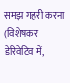समझ गहरी करना (विशेषकर डेरिवेटिव में,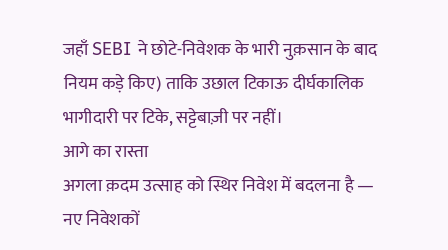जहाँ SEBI ने छोटे-निवेशक के भारी नुक़सान के बाद नियम कड़े किए) ताकि उछाल टिकाऊ दीर्घकालिक भागीदारी पर टिके, सट्टेबाज़ी पर नहीं।
आगे का रास्ता
अगला क़दम उत्साह को स्थिर निवेश में बदलना है — नए निवेशकों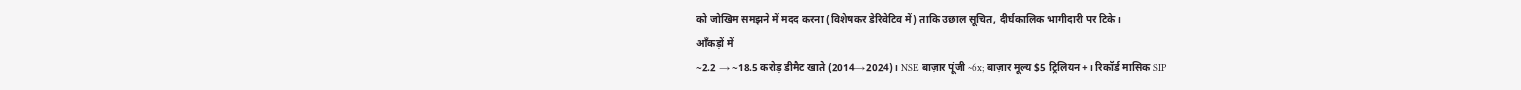को जोखिम समझने में मदद करना (विशेषकर डेरिवेटिव में) ताकि उछाल सूचित, दीर्घकालिक भागीदारी पर टिके।
आँकड़ों में
~2.2 → ~18.5 करोड़ डीमैट खाते (2014→2024)। NSE बाज़ार पूंजी ~6x; बाज़ार मूल्य $5 ट्रिलियन+। रिकॉर्ड मासिक SIP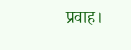प्रवाह।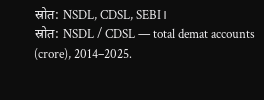स्रोत: NSDL, CDSL, SEBI।
स्रोत: NSDL / CDSL — total demat accounts (crore), 2014–2025.